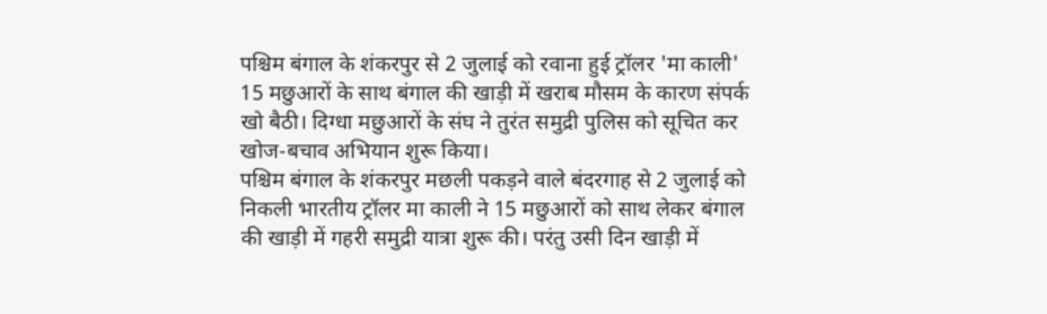पश्चिम बंगाल के शंकरपुर से 2 जुलाई को रवाना हुई ट्रॉलर 'मा काली' 15 मछुआरों के साथ बंगाल की खाड़ी में खराब मौसम के कारण संपर्क खो बैठी। दिग्धा मछुआरों के संघ ने तुरंत समुद्री पुलिस को सूचित कर खोज‑बचाव अभियान शुरू किया।
पश्चिम बंगाल के शंकरपुर मछली पकड़ने वाले बंदरगाह से 2 जुलाई को निकली भारतीय ट्रॉलर मा काली ने 15 मछुआरों को साथ लेकर बंगाल की खाड़ी में गहरी समुद्री यात्रा शुरू की। परंतु उसी दिन खाड़ी में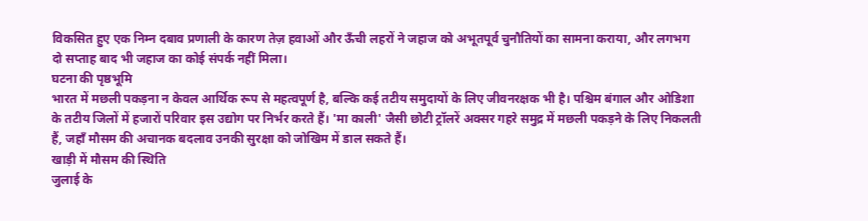विकसित हुए एक निम्न दबाव प्रणाली के कारण तेज़ हवाओं और ऊँची लहरों ने जहाज को अभूतपूर्व चुनौतियों का सामना कराया, और लगभग दो सप्ताह बाद भी जहाज का कोई संपर्क नहीं मिला।
घटना की पृष्ठभूमि
भारत में मछली पकड़ना न केवल आर्थिक रूप से महत्वपूर्ण है, बल्कि कई तटीय समुदायों के लिए जीवनरक्षक भी है। पश्चिम बंगाल और ओडिशा के तटीय जिलों में हजारों परिवार इस उद्योग पर निर्भर करते हैं। 'मा काली' जैसी छोटी ट्रॉलरें अक्सर गहरे समुद्र में मछली पकड़ने के लिए निकलती हैं, जहाँ मौसम की अचानक बदलाव उनकी सुरक्षा को जोखिम में डाल सकते हैं।
खाड़ी में मौसम की स्थिति
जुलाई के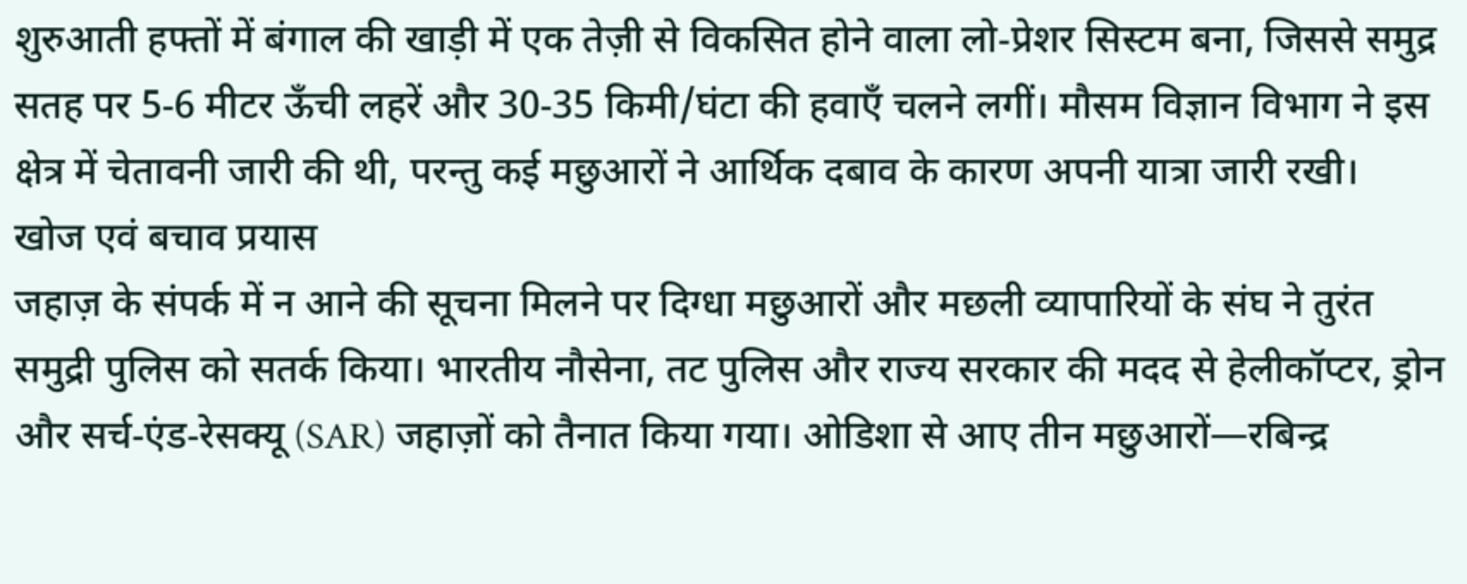शुरुआती हफ्तों में बंगाल की खाड़ी में एक तेज़ी से विकसित होने वाला लो‑प्रेशर सिस्टम बना, जिससे समुद्र सतह पर 5‑6 मीटर ऊँची लहरें और 30‑35 किमी/घंटा की हवाएँ चलने लगीं। मौसम विज्ञान विभाग ने इस क्षेत्र में चेतावनी जारी की थी, परन्तु कई मछुआरों ने आर्थिक दबाव के कारण अपनी यात्रा जारी रखी।
खोज एवं बचाव प्रयास
जहाज़ के संपर्क में न आने की सूचना मिलने पर दिग्धा मछुआरों और मछली व्यापारियों के संघ ने तुरंत समुद्री पुलिस को सतर्क किया। भारतीय नौसेना, तट पुलिस और राज्य सरकार की मदद से हेलीकॉप्टर, ड्रोन और सर्च‑एंड‑रेसक्यू (SAR) जहाज़ों को तैनात किया गया। ओडिशा से आए तीन मछुआरों—रबिन्द्र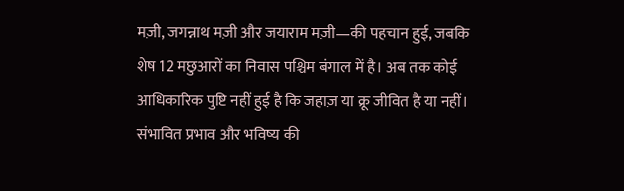मज़ी, जगन्नाथ मज़ी और जयाराम मज़ी—की पहचान हुई, जबकि शेष 12 मछुआरों का निवास पश्चिम बंगाल में है। अब तक कोई आधिकारिक पुष्टि नहीं हुई है कि जहाज़ या क्रू जीवित है या नहीं।
संभावित प्रभाव और भविष्य की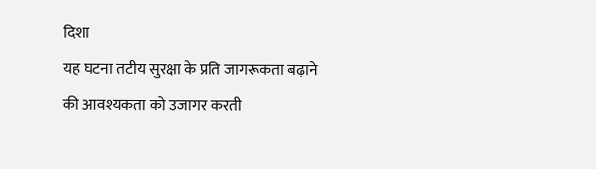दिशा
यह घटना तटीय सुरक्षा के प्रति जागरूकता बढ़ाने की आवश्यकता को उजागर करती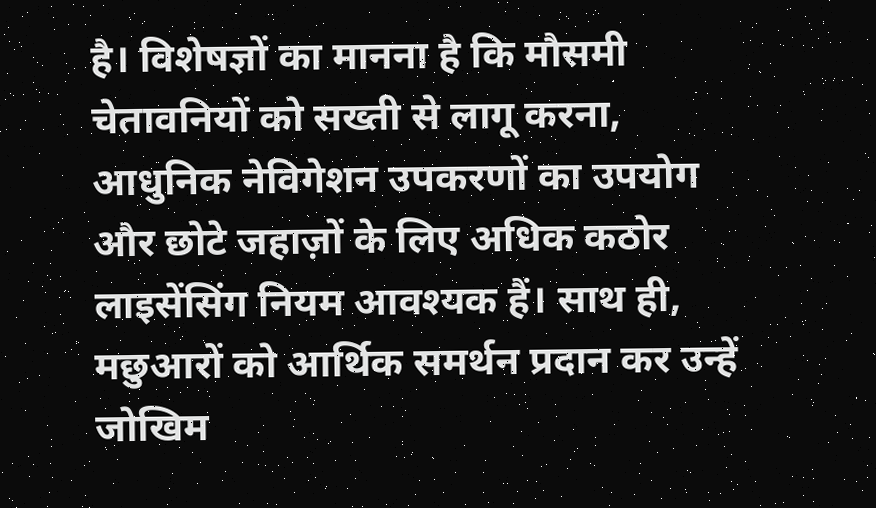है। विशेषज्ञों का मानना है कि मौसमी चेतावनियों को सख्ती से लागू करना, आधुनिक नेविगेशन उपकरणों का उपयोग और छोटे जहाज़ों के लिए अधिक कठोर लाइसेंसिंग नियम आवश्यक हैं। साथ ही, मछुआरों को आर्थिक समर्थन प्रदान कर उन्हें जोखिम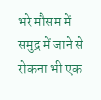भरे मौसम में समुद्र में जाने से रोकना भी एक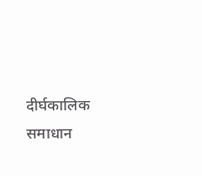दीर्घकालिक समाधान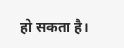हो सकता है।